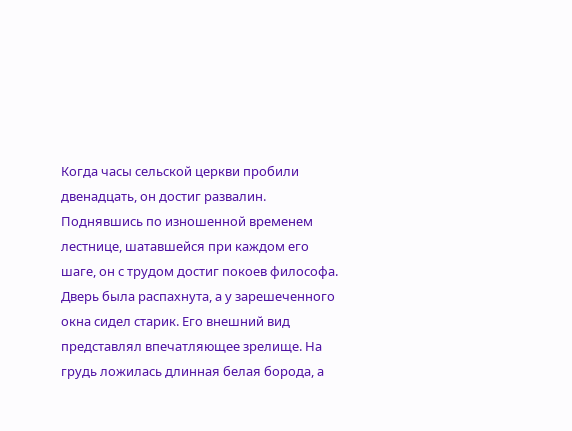Когда часы сельской церкви пробили двенадцать, он достиг развалин. Поднявшись по изношенной временем лестнице, шатавшейся при каждом его шаге, он с трудом достиг покоев философа. Дверь была распахнута, а у зарешеченного окна сидел старик. Его внешний вид представлял впечатляющее зрелище. На грудь ложилась длинная белая борода, а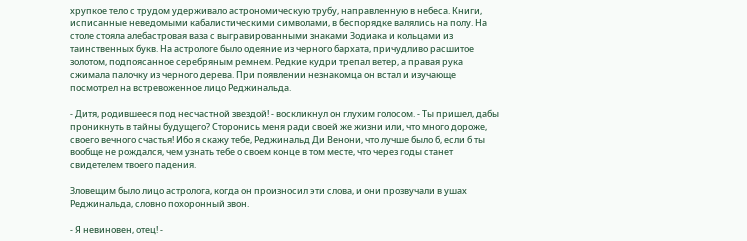хрупкое тело с трудом удерживало астрономическую трубу, направленную в небеса. Книги, исписанные неведомыми кабалистическими символами, в беспорядке валялись на полу. На столе стояла алебастровая ваза с выгравированными знаками Зодиака и кольцами из таинственных букв. На астрологе было одеяние из черного бархата, причудливо расшитое золотом, подпоясанное серебряным ремнем. Редкие кудри трепал ветер, а правая рука сжимала палочку из черного дерева. При появлении незнакомца он встал и изучающе посмотрел на встревоженное лицо Реджинальда.

- Дитя, родившееся под несчастной звездой! - воскликнул он глухим голосом. - Ты пришел, дабы проникнуть в тайны будущего? Сторонись меня ради своей же жизни или, что много дороже, своего вечного счастья! Ибо я скажу тебе, Реджинальд Ди Венони, что лучше было б, если б ты вообще не рождался, чем узнать тебе о своем конце в том месте, что через годы станет свидетелем твоего падения.

Зловещим было лицо астролога, когда он произносил эти слова, и они прозвучали в ушах Реджинальда, словно похоронный звон.

- Я невиновен, отец! -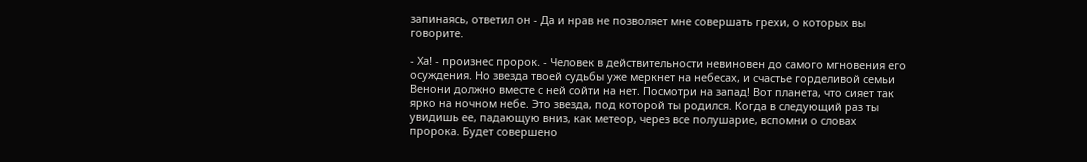запинаясь, ответил он - Да и нрав не позволяет мне совершать грехи, о которых вы говорите.

- Ха! - произнес пророк. - Человек в действительности невиновен до самого мгновения его осуждения. Но звезда твоей судьбы уже меркнет на небесах, и счастье горделивой семьи Венони должно вместе с ней сойти на нет. Посмотри на запад! Вот планета, что сияет так ярко на ночном небе. Это звезда, под которой ты родился. Когда в следующий раз ты увидишь ее, падающую вниз, как метеор, через все полушарие, вспомни о словах пророка. Будет совершено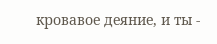кровавое деяние, и ты -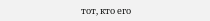тот, кто его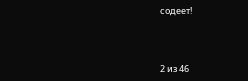содеет!



2 из 46